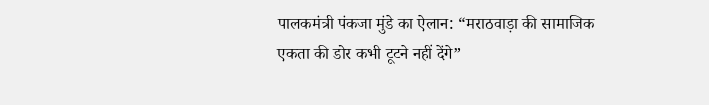पालकमंत्री पंकजा मुंडे का ऐलान: “मराठवाड़ा की सामाजिक एकता की डोर कभी टूटने नहीं देंगे”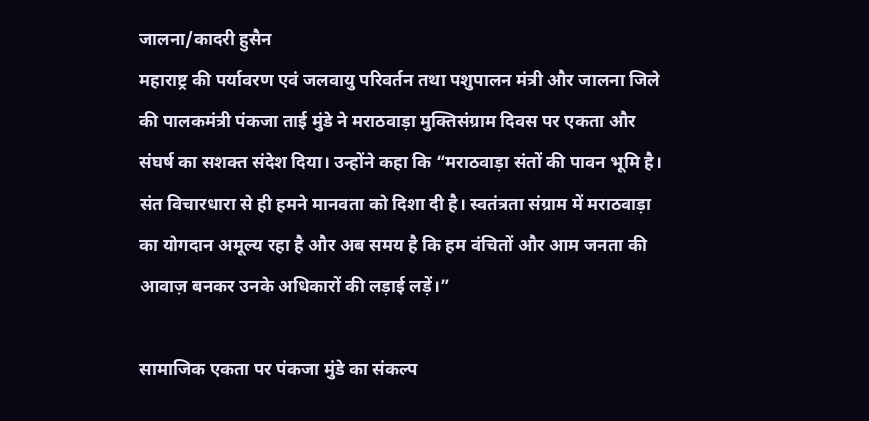जालना/कादरी हुसैन
महाराष्ट्र की पर्यावरण एवं जलवायु परिवर्तन तथा पशुपालन मंत्री और जालना जिले की पालकमंत्री पंकजा ताई मुंडे ने मराठवाड़ा मुक्तिसंग्राम दिवस पर एकता और संघर्ष का सशक्त संदेश दिया। उन्होंने कहा कि “मराठवाड़ा संतों की पावन भूमि है। संत विचारधारा से ही हमने मानवता को दिशा दी है। स्वतंत्रता संग्राम में मराठवाड़ा का योगदान अमूल्य रहा है और अब समय है कि हम वंचितों और आम जनता की आवाज़ बनकर उनके अधिकारों की लड़ाई लड़ें।”

सामाजिक एकता पर पंकजा मुंडे का संकल्प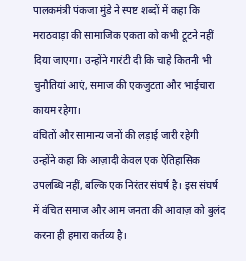पालकमंत्री पंकजा मुंडे ने स्पष्ट शब्दों में कहा कि मराठवाड़ा की सामाजिक एकता को कभी टूटने नहीं दिया जाएगा। उन्होंने गारंटी दी कि चाहे कितनी भी चुनौतियां आएं, समाज की एकजुटता और भाईचारा कायम रहेगा।
वंचितों और सामान्य जनों की लड़ाई जारी रहेगी
उन्होंने कहा कि आज़ादी केवल एक ऐतिहासिक उपलब्धि नहीं, बल्कि एक निरंतर संघर्ष है। इस संघर्ष में वंचित समाज और आम जनता की आवाज़ को बुलंद करना ही हमारा कर्तव्य है।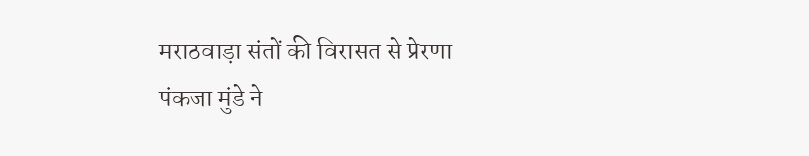मराठवाड़ा संतों की विरासत से प्रेरणा
पंकजा मुंडे ने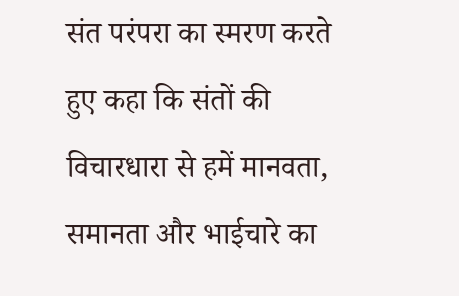संत परंपरा का स्मरण करते हुए कहा कि संतों की विचारधारा से हमें मानवता, समानता और भाईचारे का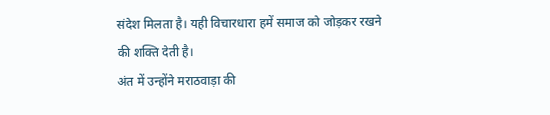संदेश मिलता है। यही विचारधारा हमें समाज को जोड़कर रखने की शक्ति देती है।
अंत में उन्होंने मराठवाड़ा की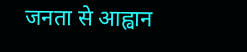जनता से आह्वान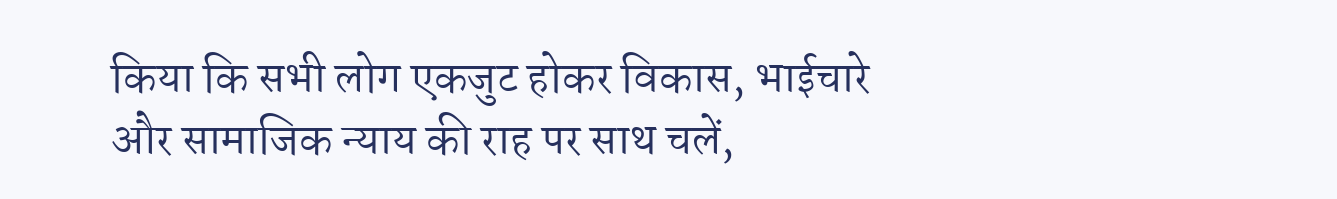किया कि सभी लोग एकजुट होकर विकास, भाईचारे और सामाजिक न्याय की राह पर साथ चलें,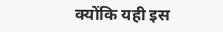क्योंकि यही इस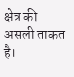क्षेत्र की असली ताकत है।